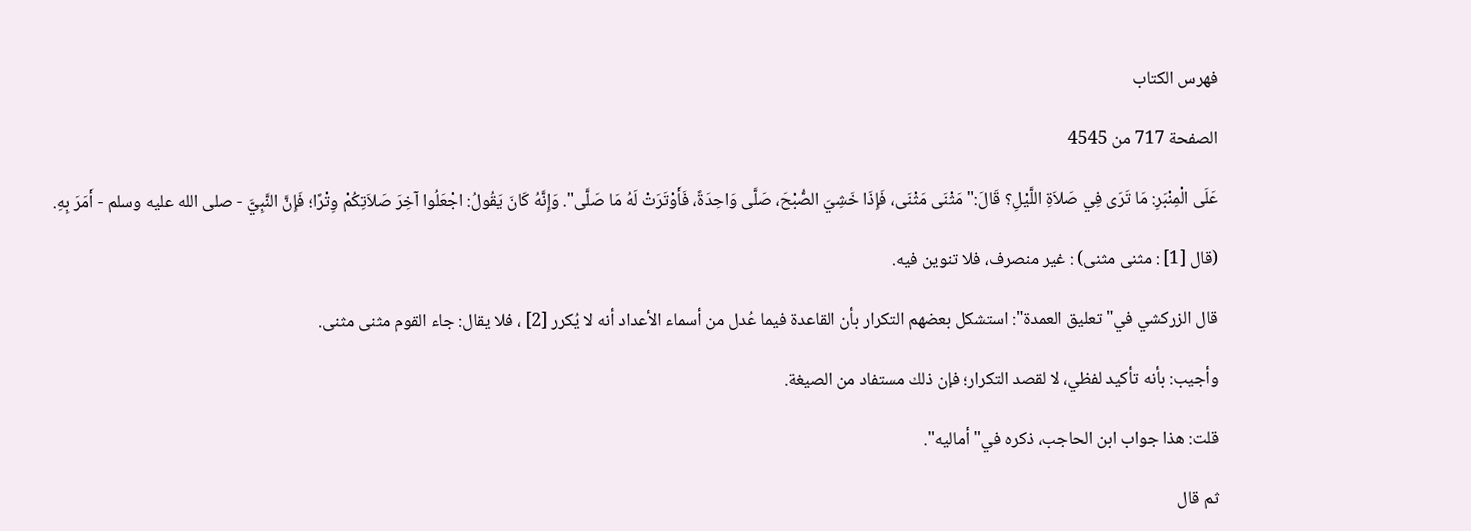فهرس الكتاب

الصفحة 717 من 4545

عَلَى الْمِنْبَرِ: مَا تَرَى فِي صَلاَةِ اللَّيْلِ؟ قَالَ:"مَثْنَى مَثْنَى، فَإِذَا خَشِيَ الصُّبْحَ، صَلَّى وَاحِدَةً، فَأَوْتَرَتْ لَهُ مَا صَلَّى". وَإِنَّهُ كَانَ يَقُولُ: اجْعَلُوا آخِرَ صَلاَتِكُمْ وِتْرًا؛ فَإِنَّ النَّبِيَّ - صلى الله عليه وسلم - أَمَرَ بِهِ.

(قال [1] : مثنى مثنى) : غير منصرف، فلا تنوين فيه.

قال الزركشي في"تعليق العمدة": استشكل بعضهم التكرار بأن القاعدة فيما عُدل من أسماء الأعداد أنه لا يُكرر [2] ، فلا يقال: جاء القوم مثنى مثنى.

وأجيب: بأنه تأكيد لفظي، لا لقصد التكرار؛ فإن ذلك مستفاد من الصيغة.

قلت: هذا جواب ابن الحاجب، ذكره في"أماليه".

ثم قال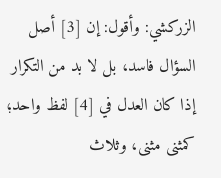الزركشي: وأقول: إن [3] أصل السؤال فاسد، بل لا بد من التكرار إذا كان العدل في [4] لفظ واحد؛ كمثنى مثنى، وثلاث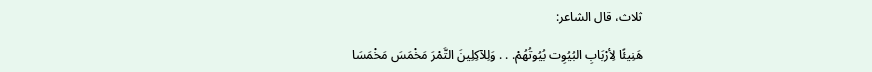ثلاث، قال الشاعر:

هَنِيئًا لِأرْبَابِ البُيُوِت بُيُوتُهُمْ. . . وَلِلآكِلِينَ التَّمْرَ مَخْمَسَ مَخْمَسَا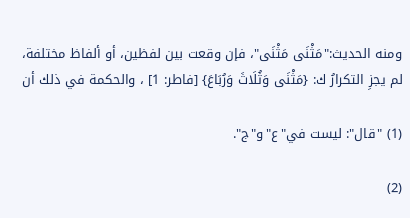ومنه الحديث:"مَثْنَى مَثْنَى"، فإن وقعت بين لفظين، أو ألفاظ مختلفة، لم يجزِ التكرارُ ك: {مَثْنَى وَثُلَاثَ وَرُبَاعَ} [فاطر: 1] ، والحكمة في ذلك أن

(1) "قال": ليست في"ع"و"ج".

(2)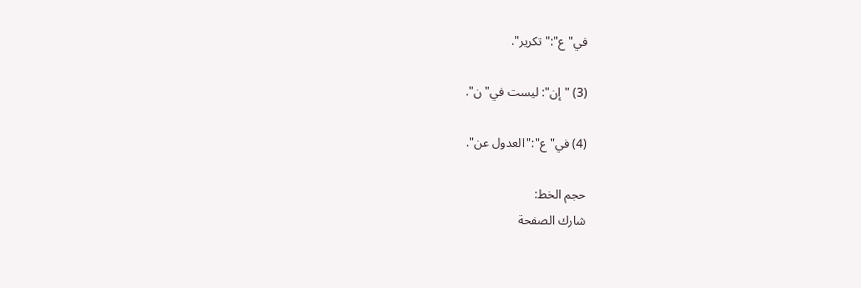في"ع":"تكرير".

(3) "إن": ليست في"ن".

(4) في"ع":"العدول عن".

حجم الخط:
شارك الصفحة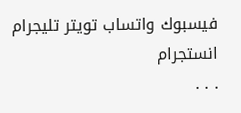فيسبوك واتساب تويتر تليجرام انستجرام
. . .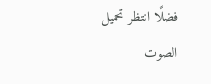فضلًا انتظر تحميل الصوت